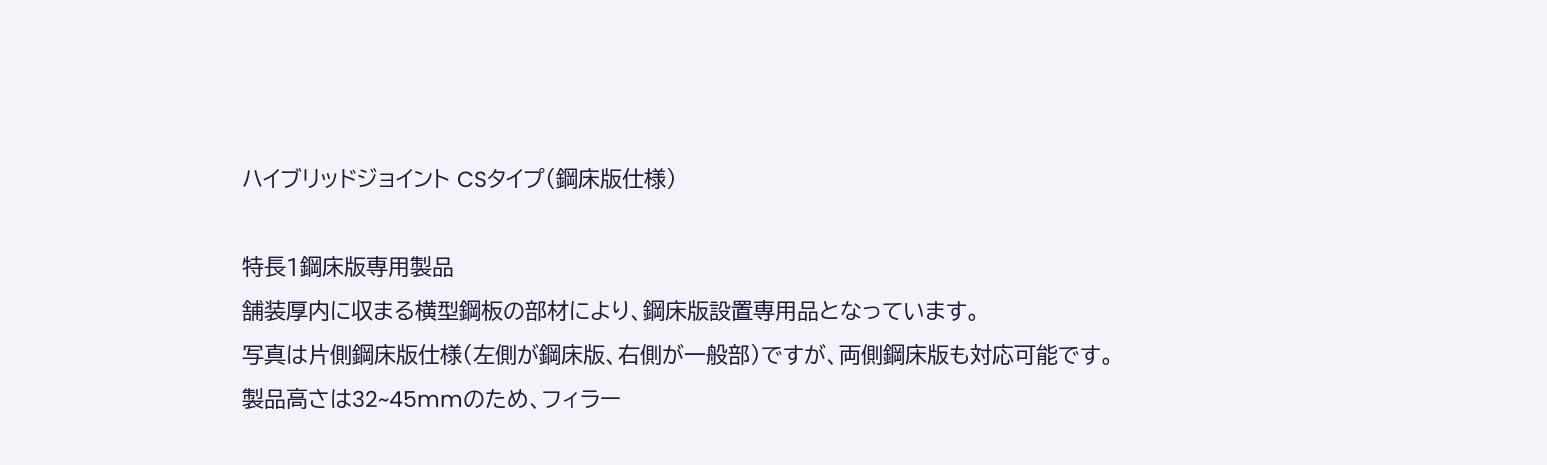ハイブリッドジョイント CSタイプ(鋼床版仕様)

特長1鋼床版専用製品
舗装厚内に収まる横型鋼板の部材により、鋼床版設置専用品となっています。
写真は片側鋼床版仕様(左側が鋼床版、右側が一般部)ですが、両側鋼床版も対応可能です。
製品高さは32~45mmのため、フィラー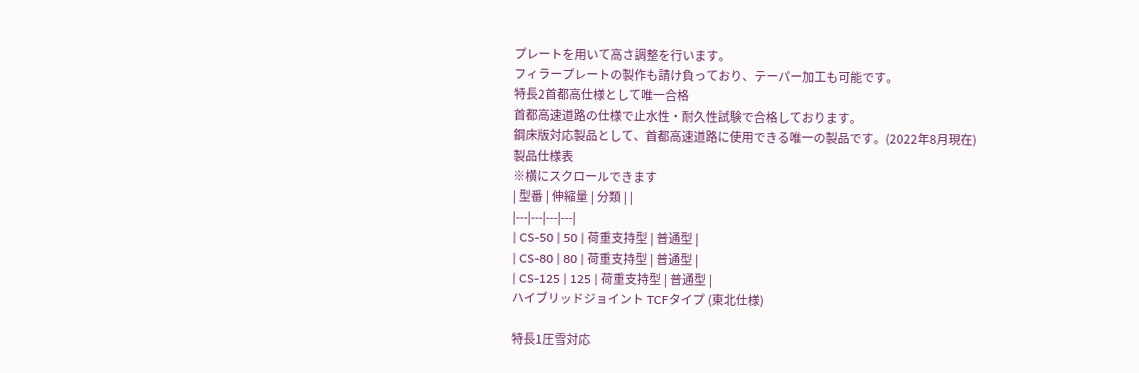プレートを用いて高さ調整を行います。
フィラープレートの製作も請け負っており、テーパー加工も可能です。
特長2首都高仕様として唯一合格
首都高速道路の仕様で止水性・耐久性試験で合格しております。
鋼床版対応製品として、首都高速道路に使用できる唯一の製品です。(2022年8月現在)
製品仕様表
※横にスクロールできます
| 型番 | 伸縮量 | 分類 | |
|---|---|---|---|
| CS-50 | 50 | 荷重支持型 | 普通型 |
| CS-80 | 80 | 荷重支持型 | 普通型 |
| CS-125 | 125 | 荷重支持型 | 普通型 |
ハイブリッドジョイント TCFタイプ (東北仕様)

特長1圧雪対応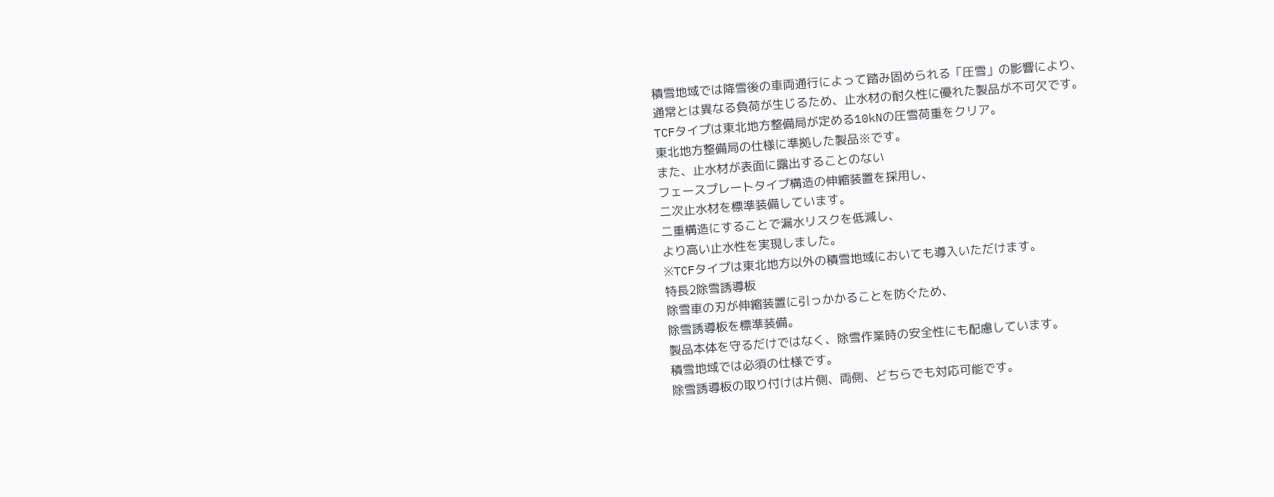積雪地域では降雪後の車両通行によって踏み固められる「圧雪」の影響により、
通常とは異なる負荷が生じるため、止水材の耐久性に優れた製品が不可欠です。
TCFタイプは東北地方整備局が定める10kNの圧雪荷重をクリア。
東北地方整備局の仕様に準拠した製品※です。
また、止水材が表面に露出することのない
フェースプレートタイプ構造の伸縮装置を採用し、
二次止水材を標準装備しています。
二重構造にすることで漏水リスクを低減し、
より高い止水性を実現しました。
※TCFタイプは東北地方以外の積雪地域においても導入いただけます。
特長2除雪誘導板
除雪車の刃が伸縮装置に引っかかることを防ぐため、
除雪誘導板を標準装備。
製品本体を守るだけではなく、除雪作業時の安全性にも配慮しています。
積雪地域では必須の仕様です。
除雪誘導板の取り付けは片側、両側、どちらでも対応可能です。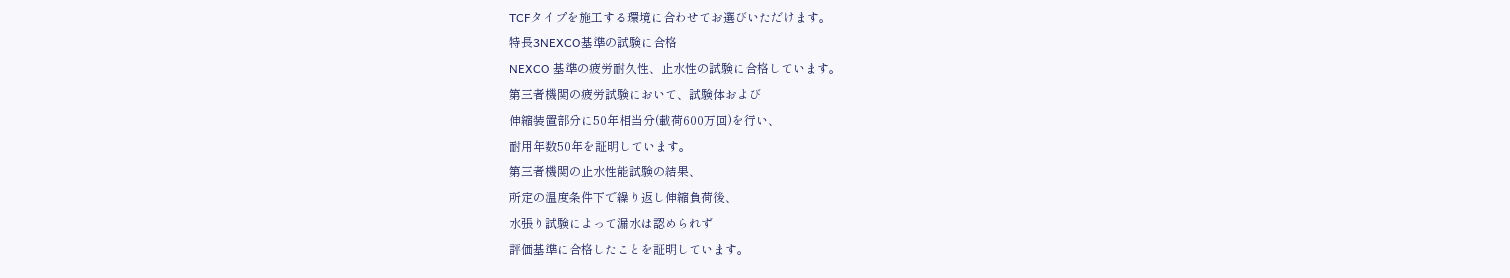TCFタイプを施工する環境に合わせてお選びいただけます。
特長3NEXCO基準の試験に合格
NEXCO 基準の疲労耐久性、止水性の試験に合格しています。
第三者機関の疲労試験において、試験体および
伸縮装置部分に50年相当分(載荷600万回)を行い、
耐用年数50年を証明しています。
第三者機関の止水性能試験の結果、
所定の温度条件下で繰り返し伸縮負荷後、
水張り試験によって漏水は認められず
評価基準に合格したことを証明しています。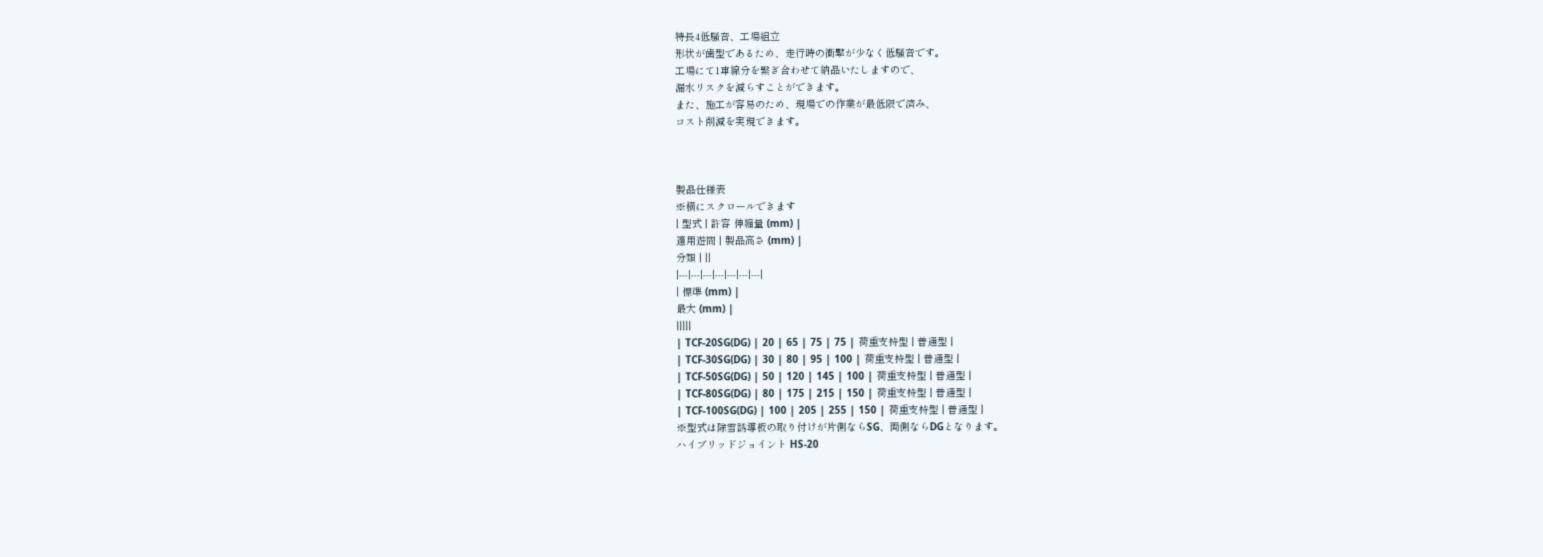特長4低騒音、工場組立
形状が歯型であるため、走行時の衝撃が少なく低騒音です。
工場にて1車線分を繋ぎ合わせて納品いたしますので、
漏水リスクを減らすことができます。
また、施工が容易のため、現場での作業が最低限で済み、
コスト削減を実現できます。



製品仕様表
※横にスクロールできます
| 型式 | 許容 伸縮量 (mm) |
適用遊間 | 製品高さ (mm) |
分類 | ||
|---|---|---|---|---|---|---|
| 標準 (mm) |
最大 (mm) |
|||||
| TCF-20SG(DG) | 20 | 65 | 75 | 75 | 荷重支持型 | 普通型 |
| TCF-30SG(DG) | 30 | 80 | 95 | 100 | 荷重支持型 | 普通型 |
| TCF-50SG(DG) | 50 | 120 | 145 | 100 | 荷重支持型 | 普通型 |
| TCF-80SG(DG) | 80 | 175 | 215 | 150 | 荷重支持型 | 普通型 |
| TCF-100SG(DG) | 100 | 205 | 255 | 150 | 荷重支持型 | 普通型 |
※型式は除雪誘導板の取り付けが片側ならSG、両側ならDGとなります。
ハイブリッドジョイント HS-20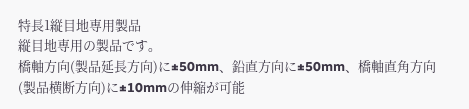特長1縦目地専用製品
縦目地専用の製品です。
橋軸方向(製品延長方向)に±50mm、鉛直方向に±50mm、橋軸直角方向(製品横断方向)に±10mmの伸縮が可能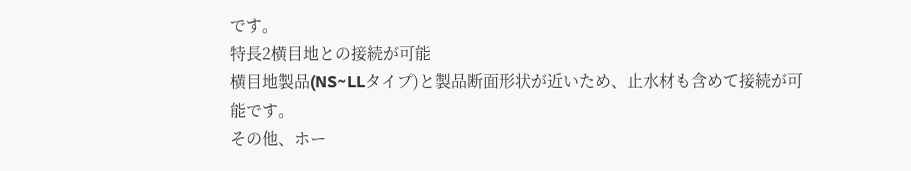です。
特長2横目地との接続が可能
横目地製品(NS~LLタイプ)と製品断面形状が近いため、止水材も含めて接続が可能です。
その他、ホー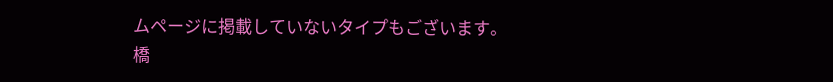ムページに掲載していないタイプもございます。
橋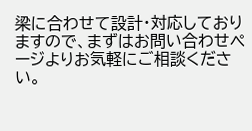梁に合わせて設計・対応しておりますので、まずはお問い合わせページよりお気軽にご相談ください。